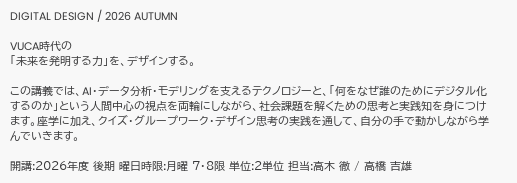DIGITAL DESIGN / 2026 AUTUMN

VUCA時代の
「未来を発明する力」を、デザインする。

この講義では、AI・データ分析・モデリングを支えるテクノロジーと、「何をなぜ誰のためにデジタル化するのか」という人間中心の視点を両輪にしながら、社会課題を解くための思考と実践知を身につけます。座学に加え、クイズ・グループワーク・デザイン思考の実践を通して、自分の手で動かしながら学んでいきます。

開講:2026年度 後期 曜日時限:月曜 7・8限 単位:2単位 担当:高木 徹 / 高橋 吉雄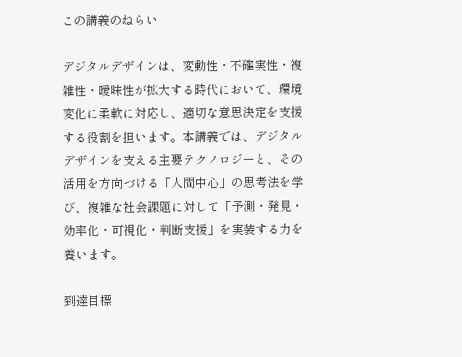この講義のねらい

デジタルデザインは、変動性・不確実性・複雑性・曖昧性が拡大する時代において、環境変化に柔軟に対応し、適切な意思決定を支援する役割を担います。本講義では、デジタルデザインを支える主要テクノロジーと、その活用を方向づける「人間中心」の思考法を学び、複雑な社会課題に対して「予測・発見・効率化・可視化・判断支援」を実装する力を養います。

到達目標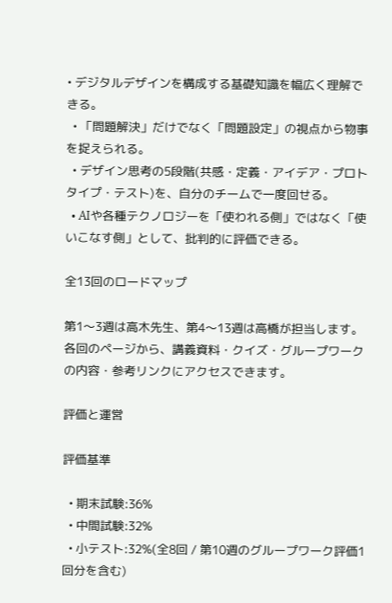• デジタルデザインを構成する基礎知識を幅広く理解できる。
  • 「問題解決」だけでなく「問題設定」の視点から物事を捉えられる。
  • デザイン思考の5段階(共感・定義・アイデア・プロトタイプ・テスト)を、自分のチームで一度回せる。
  • AIや各種テクノロジーを「使われる側」ではなく「使いこなす側」として、批判的に評価できる。

全13回のロードマップ

第1〜3週は高木先生、第4〜13週は高橋が担当します。各回のページから、講義資料・クイズ・グループワークの内容・参考リンクにアクセスできます。

評価と運営

評価基準

  • 期末試験:36%
  • 中間試験:32%
  • 小テスト:32%(全8回 / 第10週のグループワーク評価1回分を含む)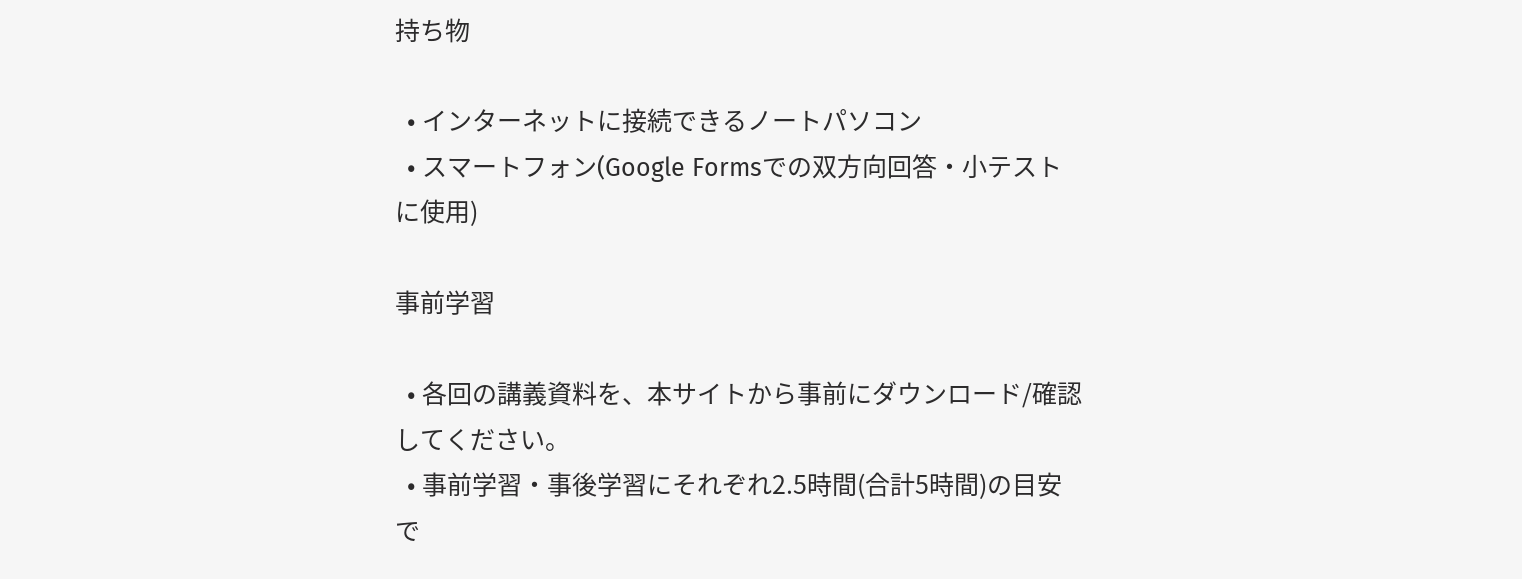持ち物

  • インターネットに接続できるノートパソコン
  • スマートフォン(Google Formsでの双方向回答・小テストに使用)

事前学習

  • 各回の講義資料を、本サイトから事前にダウンロード/確認してください。
  • 事前学習・事後学習にそれぞれ2.5時間(合計5時間)の目安で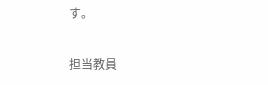す。

担当教員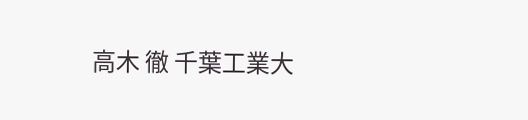高木 徹 千葉工業大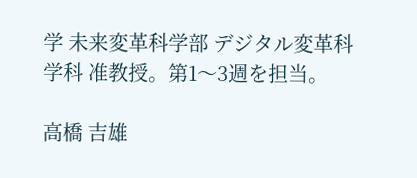学 未来変革科学部 デジタル変革科学科 准教授。第1〜3週を担当。

高橋 吉雄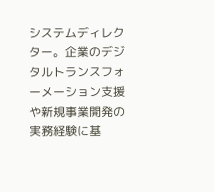システムディレクター。企業のデジタルトランスフォーメーション支援や新規事業開発の実務経験に基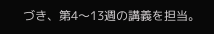づき、第4〜13週の講義を担当。